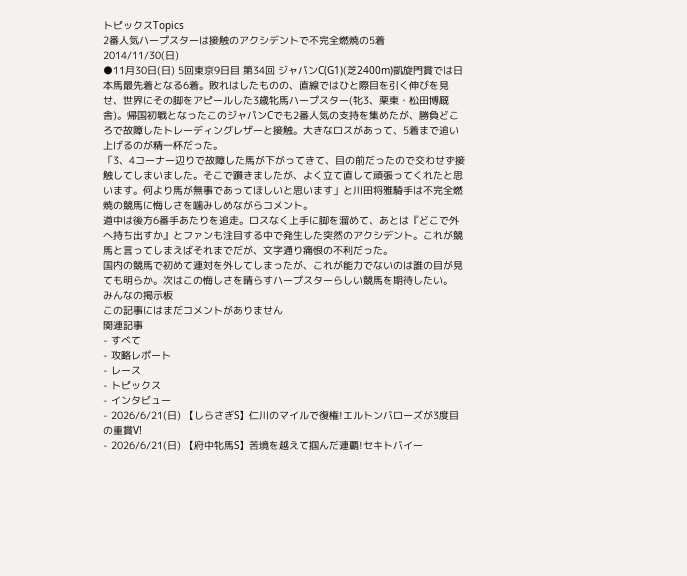トピックスTopics
2番人気ハープスターは接触のアクシデントで不完全燃焼の5着
2014/11/30(日)
●11月30日(日) 5回東京9日目 第34回 ジャパンC(G1)(芝2400m)凱旋門賞では日本馬最先着となる6着。敗れはしたものの、直線ではひと際目を引く伸びを見せ、世界にその脚をアピールした3歳牝馬ハープスター(牝3、栗東・松田博厩舎)。帰国初戦となったこのジャパンCでも2番人気の支持を集めたが、勝負どころで故障したトレーディングレザーと接触。大きなロスがあって、5着まで追い上げるのが精一杯だった。
「3、4コーナー辺りで故障した馬が下がってきて、目の前だったので交わせず接触してしまいました。そこで躓きましたが、よく立て直して頑張ってくれたと思います。何より馬が無事であってほしいと思います」と川田将雅騎手は不完全燃焼の競馬に悔しさを噛みしめながらコメント。
道中は後方6番手あたりを追走。ロスなく上手に脚を溜めて、あとは『どこで外へ持ち出すか』とファンも注目する中で発生した突然のアクシデント。これが競馬と言ってしまえばそれまでだが、文字通り痛恨の不利だった。
国内の競馬で初めて連対を外してしまったが、これが能力でないのは誰の目が見ても明らか。次はこの悔しさを晴らすハープスターらしい競馬を期待したい。
みんなの掲示板
この記事にはまだコメントがありません
関連記事
- すべて
- 攻略レポート
- レース
- トピックス
- インタビュー
- 2026/6/21(日) 【しらさぎS】仁川のマイルで復権!エルトンバローズが3度目の重賞V!
- 2026/6/21(日) 【府中牝馬S】苦境を越えて掴んだ連覇!セキトバイー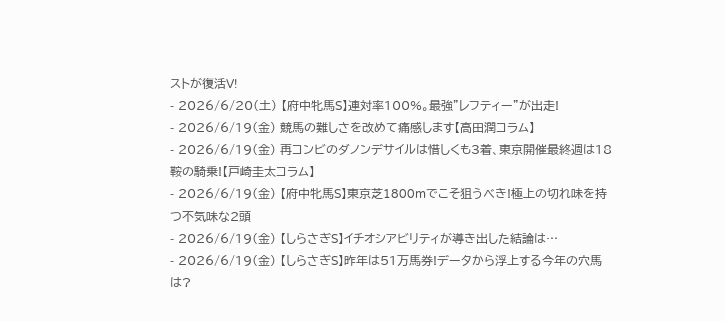ストが復活V!
- 2026/6/20(土) 【府中牝馬S】連対率100%。最強"レフティー"が出走!
- 2026/6/19(金) 競馬の難しさを改めて痛感します【高田潤コラム】
- 2026/6/19(金) 再コンビのダノンデサイルは惜しくも3着、東京開催最終週は18鞍の騎乗!【戸崎圭太コラム】
- 2026/6/19(金) 【府中牝馬S】東京芝1800mでこそ狙うべき!極上の切れ味を持つ不気味な2頭
- 2026/6/19(金) 【しらさぎS】イチオシアビリティが導き出した結論は…
- 2026/6/19(金) 【しらさぎS】昨年は51万馬券!データから浮上する今年の穴馬は?